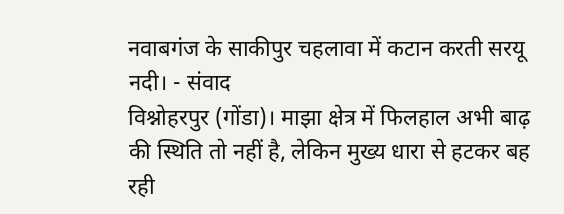नवाबगंज के साकीपुर चहलावा में कटान करती सरयू नदी। - संवाद
विश्नोहरपुर (गोंडा)। माझा क्षेत्र में फिलहाल अभी बाढ़ की स्थिति तो नहीं है, लेकिन मुख्य धारा से हटकर बह रही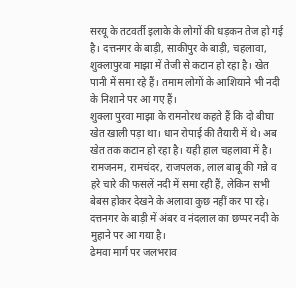सरयू के तटवर्ती इलाके के लोगों की धड़कन तेज हो गई है। दत्तनगर के बाड़ी, साकीपुर के बाड़ी, चहलावा, शुक्लापुरवा माझा में तेजी से कटान हो रहा है। खेत पानी में समा रहे हैं। तमाम लोगों के आशियाने भी नदी के निशाने पर आ गए हैं।
शुक्ला पुरवा माझा के रामनोरथ कहते हैं कि दो बीघा खेत खाली पड़ा था। धान रोपाई की तैयारी में थे। अब खेत तक कटान हो रहा है। यही हाल चहलावा में है। रामजनम, रामचंदर, राजपलक, लाल बाबू की गन्ने व हरे चारे की फसलें नदी में समा रही हैं, लेकिन सभी बेबस होकर देखने के अलावा कुछ नहीं कर पा रहे। दत्तनगर के बाड़ी में अंबर व नंदलाल का छप्पर नदी के मुहाने पर आ गया है।
ढेमवा मार्ग पर जलभराव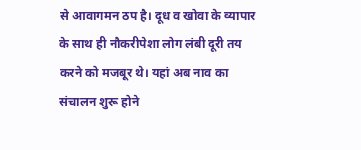से आवागमन ठप है। दूध व खोवा के व्यापार के साथ ही नौकरीपेशा लोग लंबी दूरी तय करने को मजबूर थे। यहां अब नाव का संचालन शुरू होने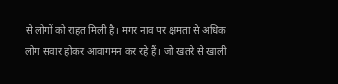से लोगों को राहत मिली है। मगर नाव पर क्षमता से अधिक लोग सवार होकर आवागमन कर रहे हैं। जो खतरे से खाली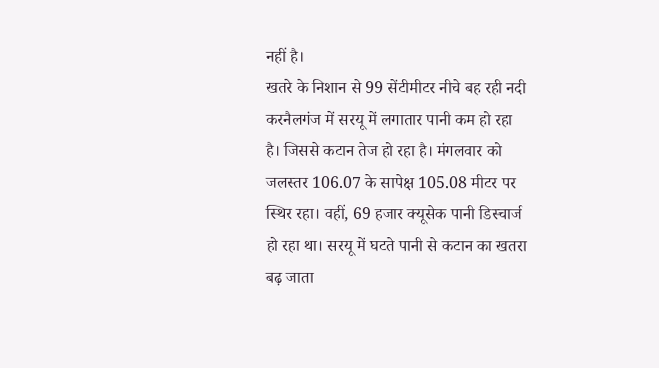नहीं है।
खतरे के निशान से 99 सेंटीमीटर नीचे बह रही नदी
करनैलगंज में सरयू में लगातार पानी कम हो रहा है। जिससे कटान तेज हो रहा है। मंगलवार को जलस्तर 106.07 के सापेक्ष 105.08 मीटर पर स्थिर रहा। वहीं, 69 हजार क्यूसेक पानी डिस्चार्ज हो रहा था। सरयू में घटते पानी से कटान का खतरा बढ़ जाता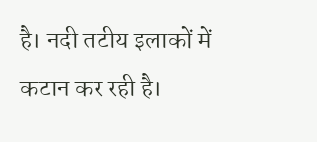है। नदी तटीय इलाकों में कटान कर रही है।